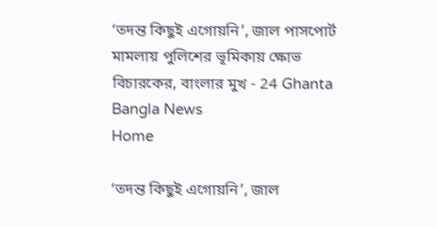‘তদন্ত কিছুই এগোয়নি’, জাল পাসপোর্ট মামলায় পুলিশের ভূমিকায় ক্ষোভ বিচারকের, বাংলার মুখ - 24 Ghanta Bangla News
Home

‘তদন্ত কিছুই এগোয়নি’, জাল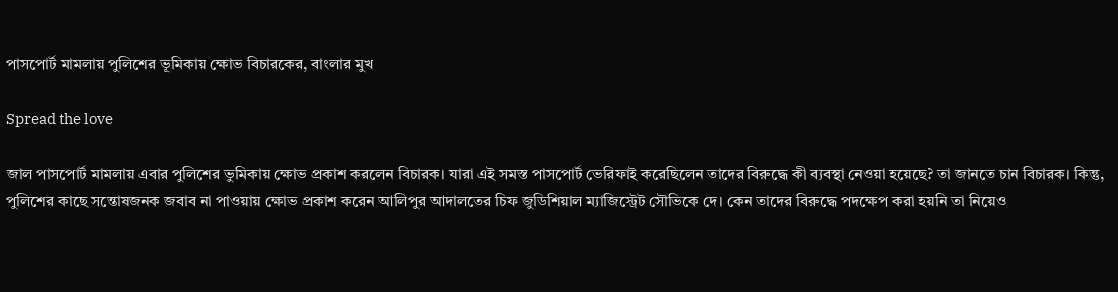পাসপোর্ট মামলায় পুলিশের ভূমিকায় ক্ষোভ বিচারকের, বাংলার মুখ

Spread the love

জাল পাসপোর্ট মামলায় এবার পুলিশের ভুমিকায় ক্ষোভ প্রকাশ করলেন বিচারক। যারা এই সমস্ত পাসপোর্ট ভেরিফাই করেছিলেন তাদের বিরুদ্ধে কী ব্যবস্থা নেওয়া হয়েছে? তা জানতে চান বিচারক। কিন্তু, পুলিশের কাছে সন্তোষজনক জবাব না পাওয়ায় ক্ষোভ প্রকাশ করেন আলিপুর আদালতের চিফ জুডিশিয়াল ম্যাজিস্ট্রেট সৌভিকে দে। কেন তাদের বিরুদ্ধে পদক্ষেপ করা হয়নি তা নিয়েও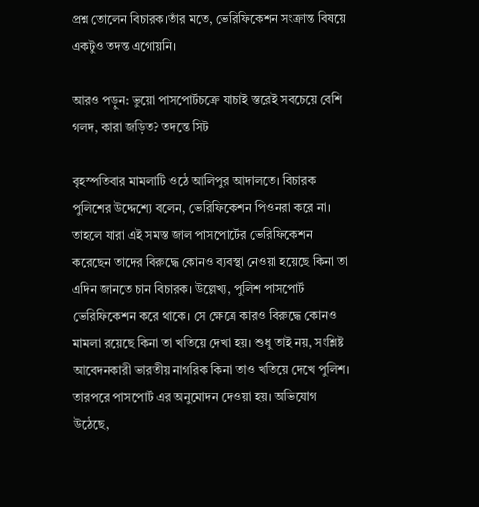প্রশ্ন তোলেন বিচারক।তাঁর মতে, ভেরিফিকেশন সংক্রান্ত বিষয়ে  একটুও তদন্ত এগোয়নি।

আরও পড়ুন: ভুয়ো পাসপোর্টচক্রে যাচাই স্তরেই সবচেয়ে বেশি গলদ, কারা জড়িত? তদন্তে সিট

বৃহস্পতিবার মামলাটি ওঠে আলিপুর আদালতে। বিচারক পুলিশের উদ্দেশ্যে বলেন, ভেরিফিকেশন পিওনরা করে না। তাহলে যারা এই সমস্ত জাল পাসপোর্টের ভেরিফিকেশন করেছেন তাদের বিরুদ্ধে কোনও ব্যবস্থা নেওয়া হয়েছে কিনা তা এদিন জানতে চান বিচারক। উল্লেখ্য, পুলিশ পাসপোর্ট ভেরিফিকেশন করে থাকে। সে ক্ষেত্রে কারও বিরুদ্ধে কোনও মামলা রয়েছে কিনা তা খতিয়ে দেখা হয়। শুধু তাই নয়, সংশ্লিষ্ট আবেদনকারী ভারতীয় নাগরিক কিনা তাও খতিয়ে দেখে পুলিশ। তারপরে পাসপোর্ট এর অনুমোদন দেওয়া হয়। অভিযোগ উঠেছে,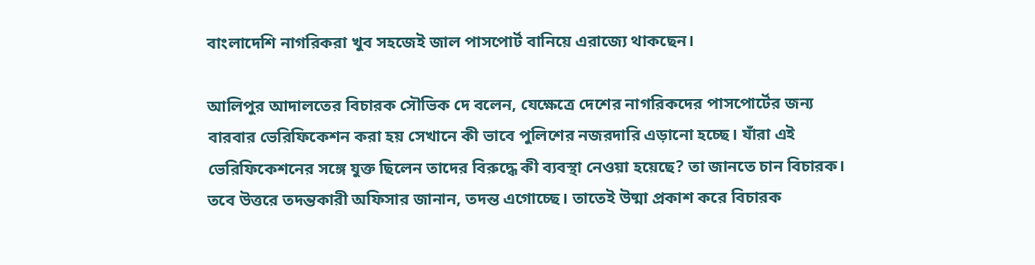বাংলাদেশি নাগরিকরা খুব সহজেই জাল পাসপোর্ট বানিয়ে এরাজ্যে থাকছেন।

আলিপুর আদালতের বিচারক সৌভিক দে বলেন, যেক্ষেত্রে দেশের নাগরিকদের পাসপোর্টের জন্য বারবার ভেরিফিকেশন করা হয় সেখানে কী ভাবে পুলিশের নজরদারি এড়ানো হচ্ছে। যাঁরা এই ভেরিফিকেশনের সঙ্গে যুক্ত ছিলেন তাদের বিরুদ্ধে কী ব্যবস্থা নেওয়া হয়েছে? তা জানতে চান বিচারক। তবে উত্তরে তদন্তকারী অফিসার জানান, তদন্ত এগোচ্ছে। তাতেই উষ্মা প্রকাশ করে বিচারক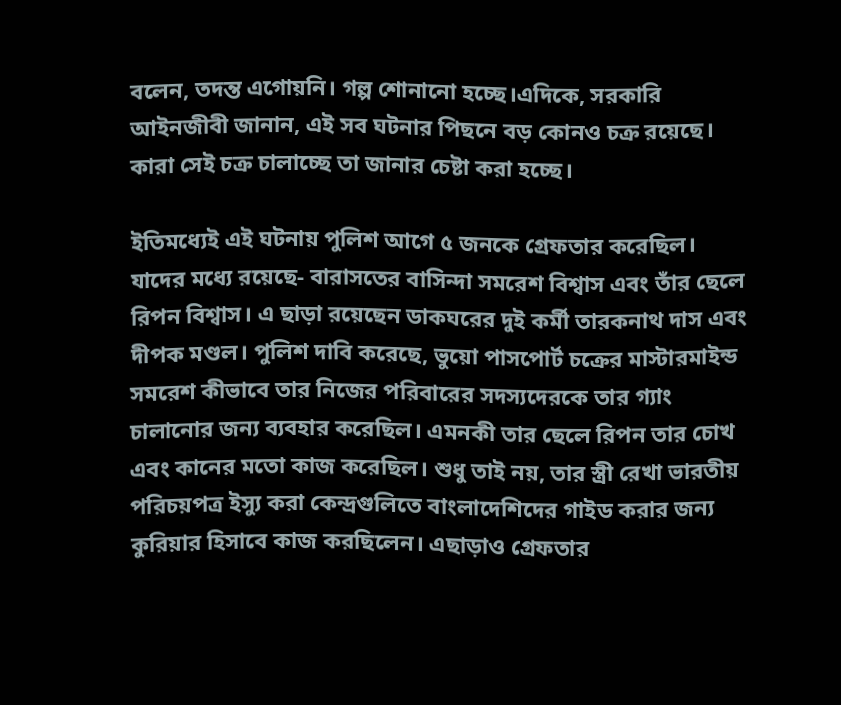বলেন, তদন্ত এগোয়নি। গল্প শোনানো হচ্ছে।এদিকে, সরকারি আইনজীবী জানান, এই সব ঘটনার পিছনে বড় কোনও চক্র রয়েছে। কারা সেই চক্র চালাচ্ছে তা জানার চেষ্টা করা হচ্ছে।

ইতিমধ্যেই এই ঘটনায় পুলিশ আগে ৫ জনকে গ্রেফতার করেছিল। যাদের মধ্যে রয়েছে- বারাসতের বাসিন্দা সমরেশ বিশ্বাস এবং তাঁর ছেলে রিপন বিশ্বাস। এ ছাড়া রয়েছেন ডাকঘরের দুই কর্মী তারকনাথ দাস এবং দীপক মণ্ডল। পুলিশ দাবি করেছে, ভুয়ো পাসপোর্ট চক্রের মাস্টারমাইন্ড সমরেশ কীভাবে তার নিজের পরিবারের সদস্যদেরকে তার গ্যাং চালানোর জন্য ব্যবহার করেছিল। এমনকী তার ছেলে রিপন তার চোখ এবং কানের মতো কাজ করেছিল। শুধু তাই নয়, তার স্ত্রী রেখা ভারতীয় পরিচয়পত্র ইস্যু করা কেন্দ্রগুলিতে বাংলাদেশিদের গাইড করার জন্য কুরিয়ার হিসাবে কাজ করছিলেন। এছাড়াও গ্রেফতার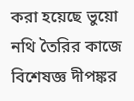করা হয়েছে ভুয়ো নথি তৈরির কাজে বিশেষজ্ঞ দীপঙ্কর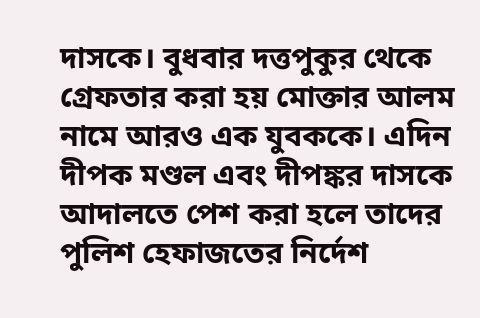দাসকে। বুধবার দত্তপুকুর থেকে গ্রেফতার করা হয় মোক্তার আলম নামে আরও এক যুবককে। এদিন দীপক মণ্ডল এবং দীপঙ্কর দাসকে আদালতে পেশ করা হলে তাদের পুলিশ হেফাজতের নির্দেশ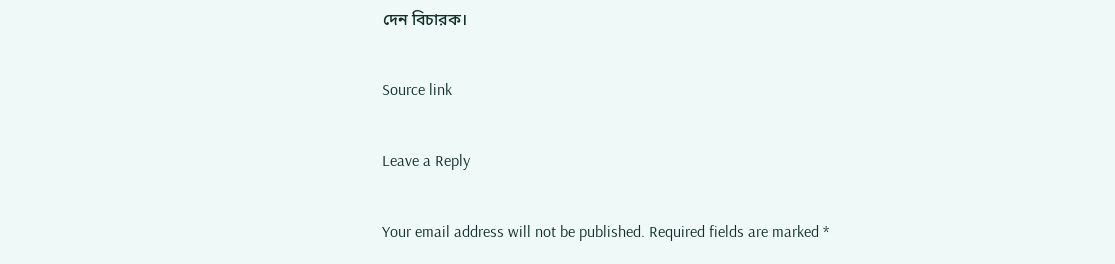দেন বিচারক।

Source link

Leave a Reply

Your email address will not be published. Required fields are marked *